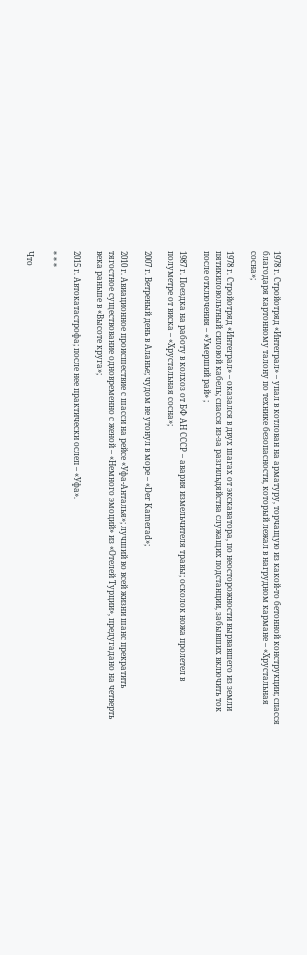1978 г. Стройотряд «Интеграл» – упал в котлован на арматуру, торчащую из какой-то бетонной конструкции; спасся благодаря картонному талону по технике безопасности, который лежал в нагрудном кармане – «Хрустальная сосна»;

1978 г. Стройотряд «Интеграл» – оказался в двух шагах от экскаватора, по неосторожности вырвавшего из земли пятикиловольтный силовой кабель; спасся из-за разгильдяйства служащих подстанции, забывших включить ток после отключения – «Умерший рай» ;

1987 г. Поездка на работу в колхоз от БФ АН СССР – авария измельчителя травы; осколок ножа пролетел в полуметре от виска – «Хрустальная сосна»;

2007 г. Ветреный день в Аланье; чудом не утонул в море – «Der Kamerad»;

2010 г. Авиационное происшествие с шасси на рейсе «Уфа-Анталья»; лучший во всей жизни шанс прекратить тягостное существование одновременно с женой – «Немного эмоций» из «Отелей Турции», предугадано на четверть века раньше в «Высоте круга»;

2015 г. Автокатастрофа; после нее практически ослеп – «Уфа».

* * *

Что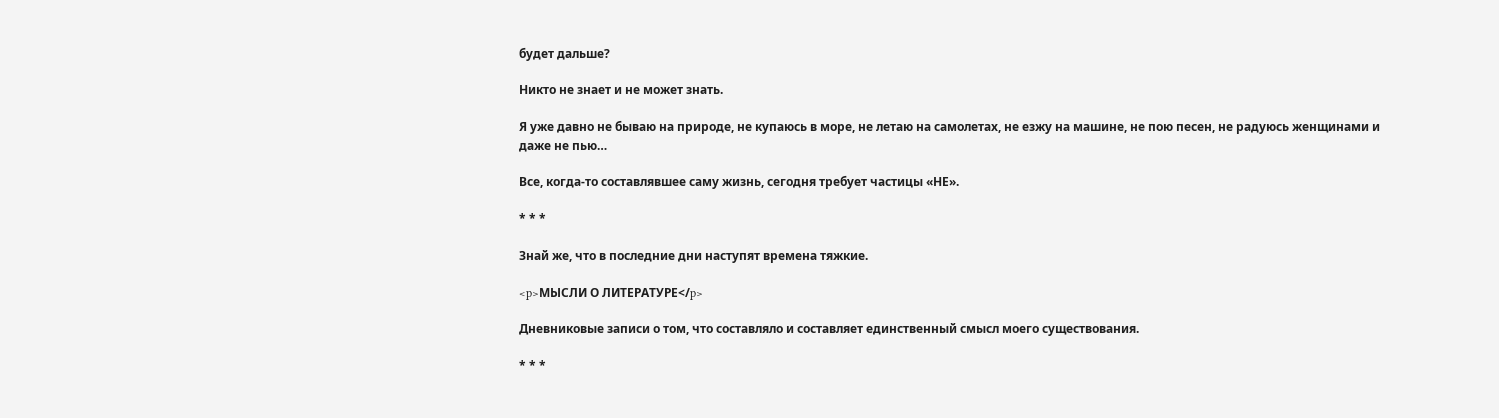будет дальше?

Никто не знает и не может знать.

Я уже давно не бываю на природе, не купаюсь в море, не летаю на самолетах, не езжу на машине, не пою песен, не радуюсь женщинами и даже не пью…

Все, когда-то составлявшее саму жизнь, сегодня требует частицы «НЕ».

* * *

Знай же, что в последние дни наступят времена тяжкие.

<p>МЫСЛИ О ЛИТЕРАТУРЕ</p>

Дневниковые записи о том, что составляло и составляет единственный смысл моего существования.

* * *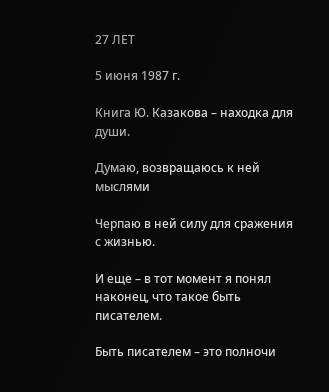27 ЛЕТ

5 июня 1987 г.

Книга Ю. Казакова – находка для души.

Думаю, возвращаюсь к ней мыслями

Черпаю в ней силу для сражения с жизнью.

И еще – в тот момент я понял наконец, что такое быть писателем.

Быть писателем – это полночи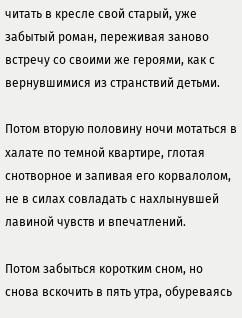читать в кресле свой старый, уже забытый роман, переживая заново встречу со своими же героями, как с вернувшимися из странствий детьми.

Потом вторую половину ночи мотаться в халате по темной квартире, глотая снотворное и запивая его корвалолом, не в силах совладать с нахлынувшей лавиной чувств и впечатлений.

Потом забыться коротким сном, но снова вскочить в пять утра, обуреваясь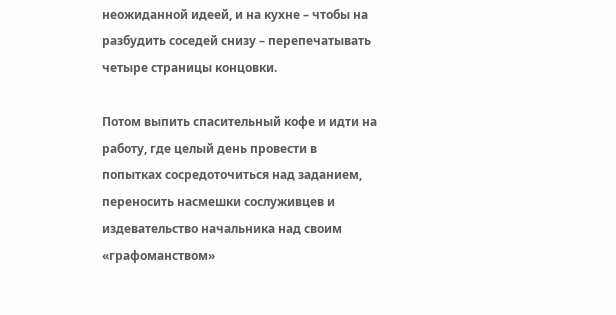неожиданной идеей, и на кухне – чтобы на разбудить соседей снизу – перепечатывать четыре страницы концовки.

Потом выпить спасительный кофе и идти на работу, где целый день провести в попытках сосредоточиться над заданием, переносить насмешки сослуживцев и издевательство начальника над своим «графоманством»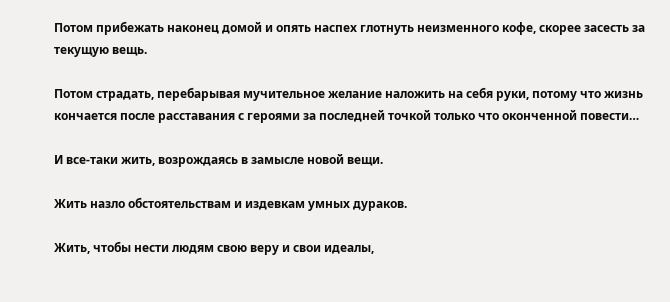Потом прибежать наконец домой и опять наспех глотнуть неизменного кофе, скорее засесть за текущую вещь.

Потом страдать, перебарывая мучительное желание наложить на себя руки, потому что жизнь кончается после расставания с героями за последней точкой только что оконченной повести…

И все-таки жить, возрождаясь в замысле новой вещи.

Жить назло обстоятельствам и издевкам умных дураков.

Жить, чтобы нести людям свою веру и свои идеалы,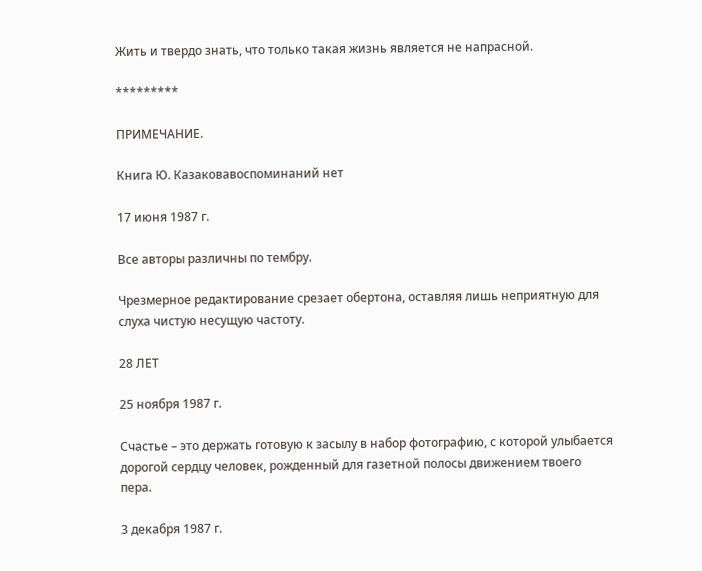Жить и твердо знать, что только такая жизнь является не напрасной.

*********

ПРИМЕЧАНИЕ.

Книга Ю. Казаковавоспоминаний нет

17 июня 1987 г.

Все авторы различны по тембру.

Чрезмерное редактирование срезает обертона, оставляя лишь неприятную для слуха чистую несущую частоту.

28 ЛЕТ

25 ноября 1987 г.

Счастье – это держать готовую к засылу в набор фотографию, с которой улыбается дорогой сердцу человек, рожденный для газетной полосы движением твоего пера.

3 декабря 1987 г.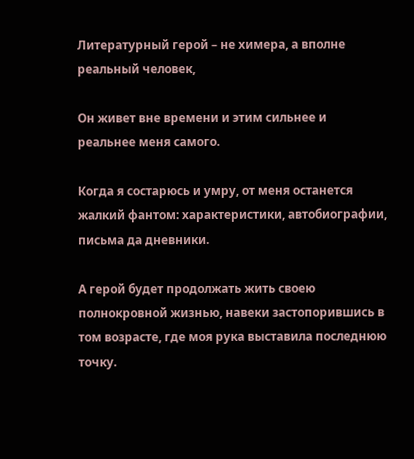Литературный герой – не химера, а вполне реальный человек,

Он живет вне времени и этим сильнее и реальнее меня самого.

Когда я состарюсь и умру, от меня останется жалкий фантом: характеристики, автобиографии, письма да дневники.

А герой будет продолжать жить своею полнокровной жизнью, навеки застопорившись в том возрасте, где моя рука выставила последнюю точку.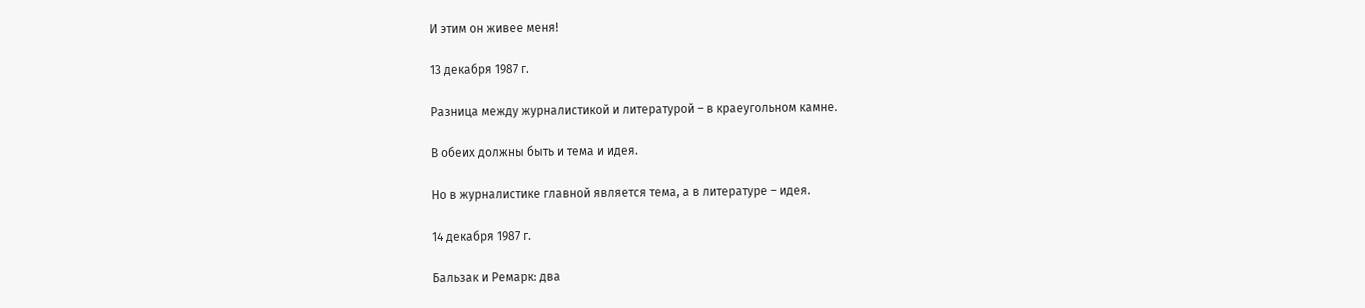И этим он живее меня!

13 декабря 1987 г.

Разница между журналистикой и литературой – в краеугольном камне.

В обеих должны быть и тема и идея.

Но в журналистике главной является тема, а в литературе – идея.

14 декабря 1987 г.

Бальзак и Ремарк: два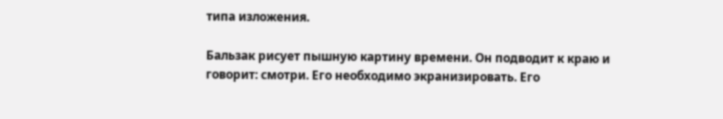типа изложения.

Бальзак рисует пышную картину времени. Он подводит к краю и говорит: смотри. Его необходимо экранизировать. Его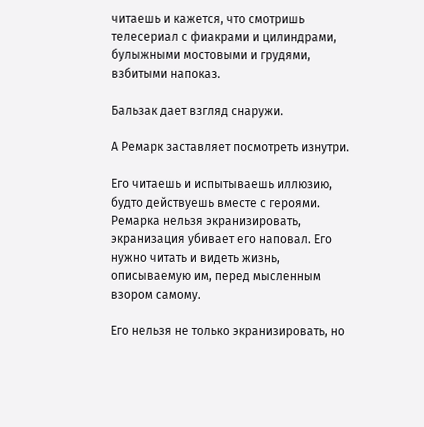читаешь и кажется, что смотришь телесериал с фиакрами и цилиндрами, булыжными мостовыми и грудями, взбитыми напоказ.

Бальзак дает взгляд снаружи.

А Ремарк заставляет посмотреть изнутри.

Его читаешь и испытываешь иллюзию, будто действуешь вместе с героями. Ремарка нельзя экранизировать, экранизация убивает его наповал. Его нужно читать и видеть жизнь, описываемую им, перед мысленным взором самому.

Его нельзя не только экранизировать, но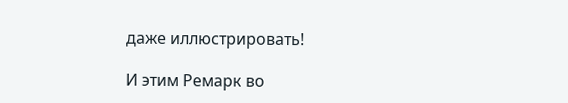даже иллюстрировать!

И этим Ремарк во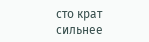сто крат сильнее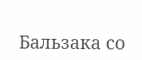Бальзака со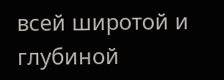всей широтой и глубиной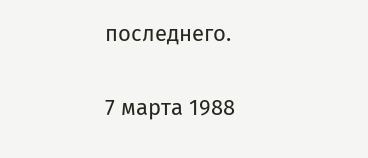последнего.

7 марта 1988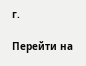г.

Перейти на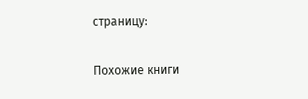страницу:

Похожие книги